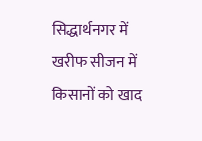सिद्धार्थनगर में खरीफ सीजन में किसानों को खाद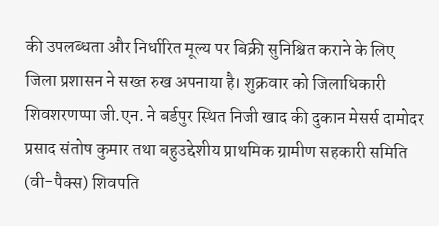की उपलब्धता और निर्धारित मूल्य पर बिक्री सुनिश्चित कराने के लिए जिला प्रशासन ने सख्त रुख अपनाया है। शुक्रवार को जिलाधिकारी शिवशरणप्पा जी.एन. ने बर्डपुर स्थित निजी खाद की दुकान मेसर्स दामोदर प्रसाद संतोष कुमार तथा बहुउद्देशीय प्राथमिक ग्रामीण सहकारी समिति (वी-पैक्स) शिवपति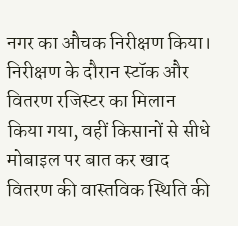नगर का औचक निरीक्षण किया। निरीक्षण के दौरान स्टॉक और वितरण रजिस्टर का मिलान किया गया, वहीं किसानों से सीधे मोबाइल पर बात कर खाद वितरण की वास्तविक स्थिति की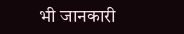भी जानकारी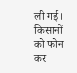ली गई।
किसानों को फोन कर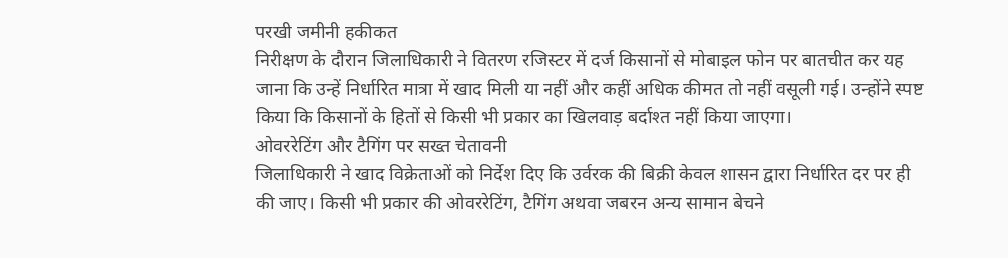परखी जमीनी हकीकत
निरीक्षण के दौरान जिलाधिकारी ने वितरण रजिस्टर में दर्ज किसानों से मोबाइल फोन पर बातचीत कर यह जाना कि उन्हें निर्धारित मात्रा में खाद मिली या नहीं और कहीं अधिक कीमत तो नहीं वसूली गई। उन्होंने स्पष्ट किया कि किसानों के हितों से किसी भी प्रकार का खिलवाड़ बर्दाश्त नहीं किया जाएगा।
ओवररेटिंग और टैगिंग पर सख्त चेतावनी
जिलाधिकारी ने खाद विक्रेताओं को निर्देश दिए कि उर्वरक की बिक्री केवल शासन द्वारा निर्धारित दर पर ही की जाए। किसी भी प्रकार की ओवररेटिंग, टैगिंग अथवा जबरन अन्य सामान बेचने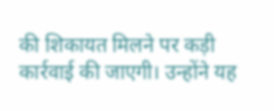की शिकायत मिलने पर कड़ी कार्रवाई की जाएगी। उन्होंने यह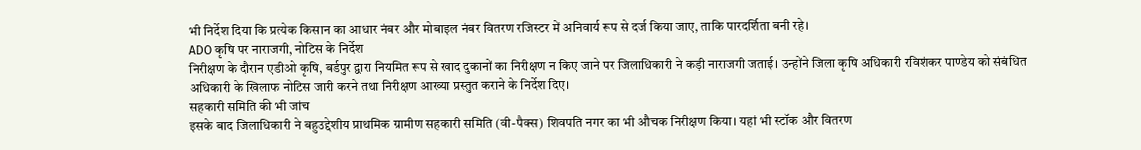भी निर्देश दिया कि प्रत्येक किसान का आधार नंबर और मोबाइल नंबर वितरण रजिस्टर में अनिवार्य रूप से दर्ज किया जाए, ताकि पारदर्शिता बनी रहे।
ADO कृषि पर नाराजगी, नोटिस के निर्देश
निरीक्षण के दौरान एडीओ कृषि, बर्डपुर द्वारा नियमित रूप से खाद दुकानों का निरीक्षण न किए जाने पर जिलाधिकारी ने कड़ी नाराजगी जताई। उन्होंने जिला कृषि अधिकारी रविशंकर पाण्डेय को संबंधित अधिकारी के खिलाफ नोटिस जारी करने तथा निरीक्षण आख्या प्रस्तुत कराने के निर्देश दिए।
सहकारी समिति की भी जांच
इसके बाद जिलाधिकारी ने बहुउद्देशीय प्राथमिक ग्रामीण सहकारी समिति (वी-पैक्स) शिवपति नगर का भी औचक निरीक्षण किया। यहां भी स्टॉक और वितरण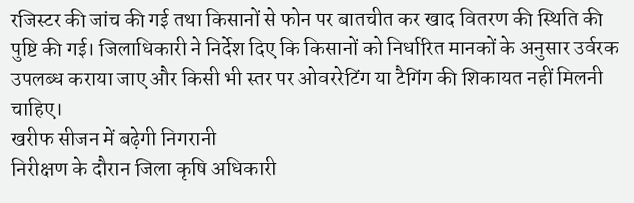रजिस्टर की जांच की गई तथा किसानों से फोन पर बातचीत कर खाद वितरण की स्थिति की पुष्टि की गई। जिलाधिकारी ने निर्देश दिए कि किसानों को निर्धारित मानकों के अनुसार उर्वरक उपलब्ध कराया जाए और किसी भी स्तर पर ओवररेटिंग या टैगिंग की शिकायत नहीं मिलनी चाहिए।
खरीफ सीजन में बढ़ेगी निगरानी
निरीक्षण के दौरान जिला कृषि अधिकारी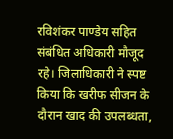रविशंकर पाण्डेय सहित संबंधित अधिकारी मौजूद रहे। जिलाधिकारी ने स्पष्ट किया कि खरीफ सीजन के दौरान खाद की उपलब्धता,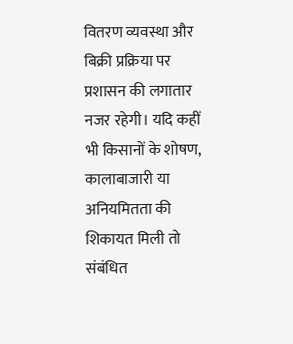वितरण व्यवस्था और बिक्री प्रक्रिया पर प्रशासन की लगातार नजर रहेगी। यदि कहीं भी किसानों के शोषण, कालाबाजारी या अनियमितता की शिकायत मिली तो संबंधित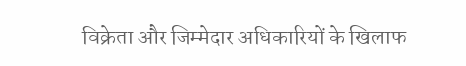विक्रेता और जिम्मेदार अधिकारियों के खिलाफ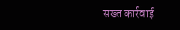सख्त कार्रवाई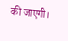की जाएगी।